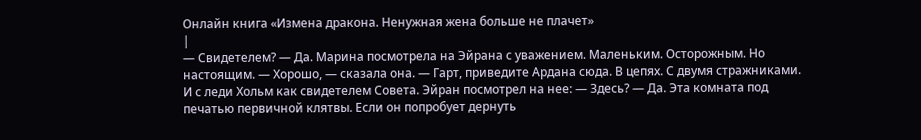Онлайн книга «Измена дракона. Ненужная жена больше не плачет»
|
— Свидетелем? — Да. Марина посмотрела на Эйрана с уважением. Маленьким. Осторожным. Но настоящим. — Хорошо, — сказала она. — Гарт, приведите Ардана сюда. В цепях. С двумя стражниками. И с леди Хольм как свидетелем Совета. Эйран посмотрел на нее: — Здесь? — Да. Эта комната под печатью первичной клятвы. Если он попробует дернуть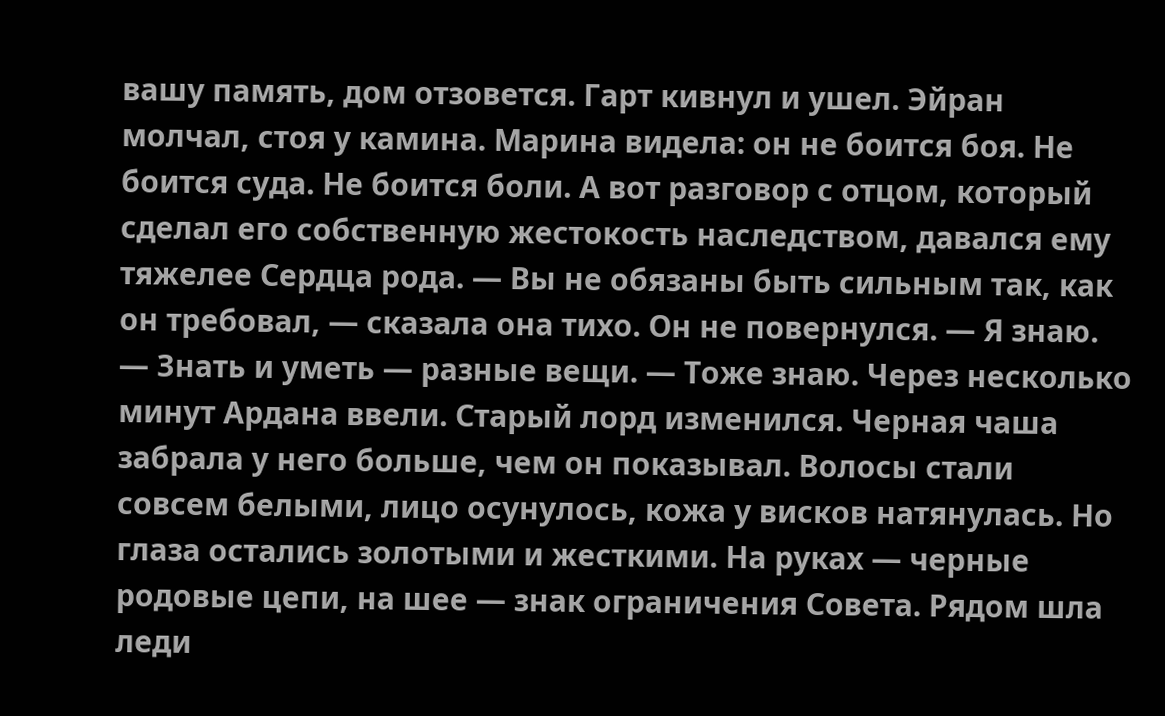вашу память, дом отзовется. Гарт кивнул и ушел. Эйран молчал, стоя у камина. Марина видела: он не боится боя. Не боится суда. Не боится боли. А вот разговор с отцом, который сделал его собственную жестокость наследством, давался ему тяжелее Сердца рода. — Вы не обязаны быть сильным так, как он требовал, — сказала она тихо. Он не повернулся. — Я знаю. — Знать и уметь — разные вещи. — Тоже знаю. Через несколько минут Ардана ввели. Старый лорд изменился. Черная чаша забрала у него больше, чем он показывал. Волосы стали совсем белыми, лицо осунулось, кожа у висков натянулась. Но глаза остались золотыми и жесткими. На руках — черные родовые цепи, на шее — знак ограничения Совета. Рядом шла леди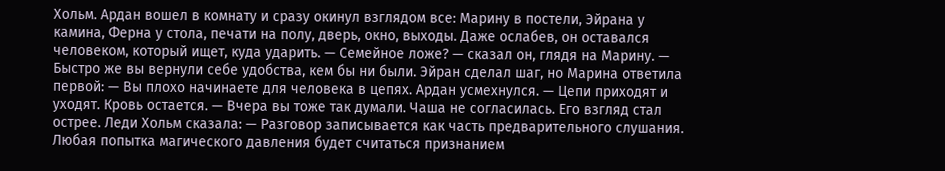Хольм. Ардан вошел в комнату и сразу окинул взглядом все: Марину в постели, Эйрана у камина, Ферна у стола, печати на полу, дверь, окно, выходы. Даже ослабев, он оставался человеком, который ищет, куда ударить. — Семейное ложе? — сказал он, глядя на Марину. — Быстро же вы вернули себе удобства, кем бы ни были. Эйран сделал шаг, но Марина ответила первой: — Вы плохо начинаете для человека в цепях. Ардан усмехнулся. — Цепи приходят и уходят. Кровь остается. — Вчера вы тоже так думали. Чаша не согласилась. Его взгляд стал острее. Леди Хольм сказала: — Разговор записывается как часть предварительного слушания. Любая попытка магического давления будет считаться признанием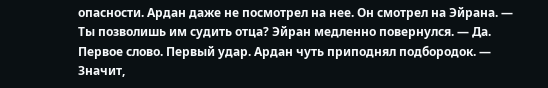опасности. Ардан даже не посмотрел на нее. Он смотрел на Эйрана. — Ты позволишь им судить отца? Эйран медленно повернулся. — Да. Первое слово. Первый удар. Ардан чуть приподнял подбородок. — Значит,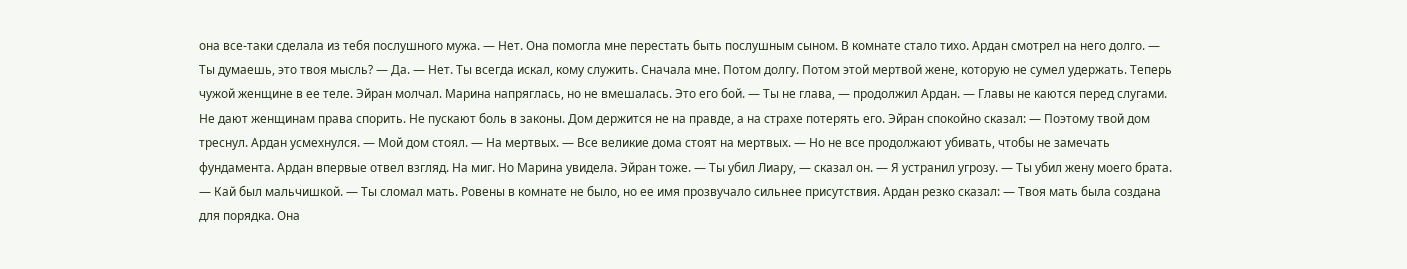она все-таки сделала из тебя послушного мужа. — Нет. Она помогла мне перестать быть послушным сыном. В комнате стало тихо. Ардан смотрел на него долго. — Ты думаешь, это твоя мысль? — Да. — Нет. Ты всегда искал, кому служить. Сначала мне. Потом долгу. Потом этой мертвой жене, которую не сумел удержать. Теперь чужой женщине в ее теле. Эйран молчал. Марина напряглась, но не вмешалась. Это его бой. — Ты не глава, — продолжил Ардан. — Главы не каются перед слугами. Не дают женщинам права спорить. Не пускают боль в законы. Дом держится не на правде, а на страхе потерять его. Эйран спокойно сказал: — Поэтому твой дом треснул. Ардан усмехнулся. — Мой дом стоял. — На мертвых. — Все великие дома стоят на мертвых. — Но не все продолжают убивать, чтобы не замечать фундамента. Ардан впервые отвел взгляд. На миг. Но Марина увидела. Эйран тоже. — Ты убил Лиару, — сказал он. — Я устранил угрозу. — Ты убил жену моего брата. — Кай был мальчишкой. — Ты сломал мать. Ровены в комнате не было, но ее имя прозвучало сильнее присутствия. Ардан резко сказал: — Твоя мать была создана для порядка. Она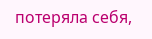потеряла себя,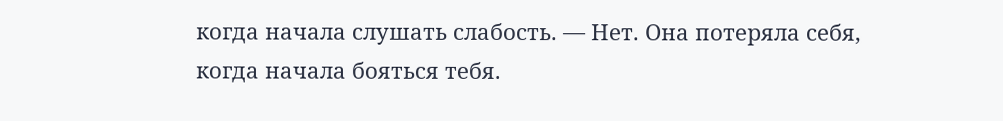когда начала слушать слабость. — Нет. Она потеряла себя, когда начала бояться тебя.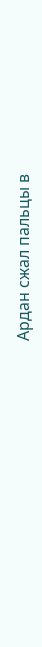Ардан сжал пальцы в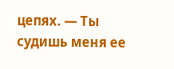цепях. — Ты судишь меня ее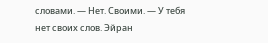словами. — Нет. Своими. — У тебя нет своих слов. Эйран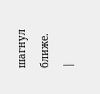шагнул ближе. |